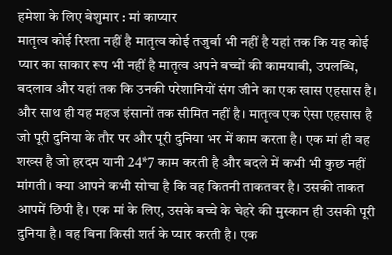हमेशा के लिए बेशुमार : मां काप्यार
मातृत्व कोई रिश्ता नहीं है मातृत्व कोई तजुर्बा भी नहीं है यहां तक कि यह कोई प्यार का साकार रूप भी नहीं है मातृत्व अपने बच्चों की कामयाबी, उपलब्धि, बदलाव और यहां तक कि उनकी परेशानियों संग जीने का एक खास एहसास है। और साथ ही यह महज इंसानों तक सीमित नहीं है। मातृत्व एक ऐसा एहसास है जो पूरी दुनिया के तौर पर और पूरी दुनिया भर में काम करता है। एक मां ही वह शख्स है जो हरदम यानी 24*7 काम करती है और बदले में कभी भी कुछ नहीं मांगती। क्या आपने कभी सोचा है कि वह कितनी ताकतवर है। उसकी ताकत आपमें छिपी है। एक मां के लिए, उसके बच्चे के चेहरे की मुस्कान ही उसकी पूरी दुनिया है। वह बिना किसी शर्त के प्यार करती है। एक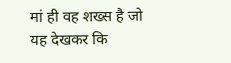मां ही वह शख्स है जो यह देखकर कि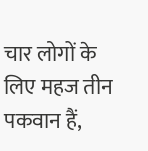चार लोगों के लिए महज तीन पकवान हैं,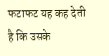फटाफट यह कह देती है कि उसके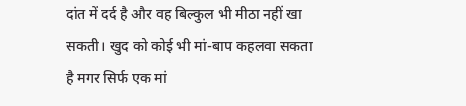दांत में दर्द है और वह बिल्कुल भी मीठा नहीं खा सकती। खुद को कोई भी मां-बाप कहलवा सकता है मगर सिर्फ एक मां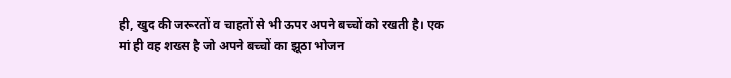ही, खुद की जरूरतों व चाहतों से भी ऊपर अपने बच्चों को रखती है। एक मां ही वह शख्स है जो अपने बच्चों का झूठा भोजन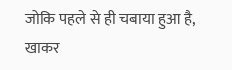जोकि पहले से ही चबाया हुआ है, खाकर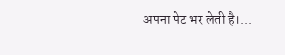अपना पेट भर लेती है।...